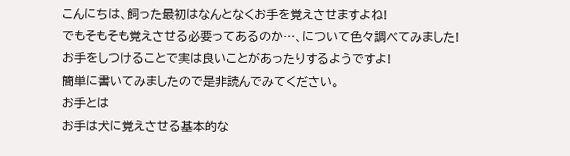こんにちは、飼った最初はなんとなくお手を覚えさせますよね!
でもそもそも覚えさせる必要ってあるのか…、について色々調べてみました!
お手をしつけることで実は良いことがあったりするようですよ!
簡単に書いてみましたので是非読んでみてください。
お手とは
お手は犬に覚えさせる基本的な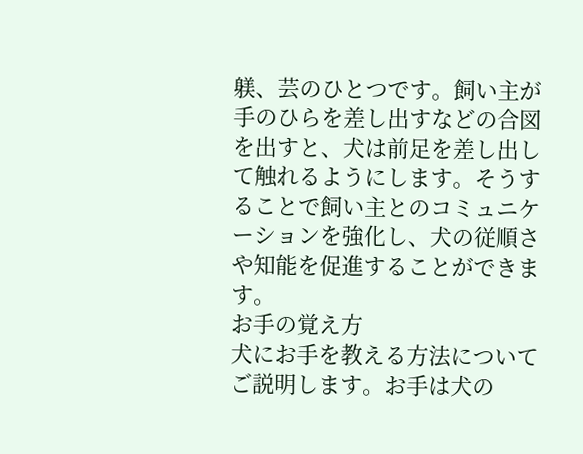躾、芸のひとつです。飼い主が手のひらを差し出すなどの合図を出すと、犬は前足を差し出して触れるようにします。そうすることで飼い主とのコミュニケーションを強化し、犬の従順さや知能を促進することができます。
お手の覚え方
犬にお手を教える方法についてご説明します。お手は犬の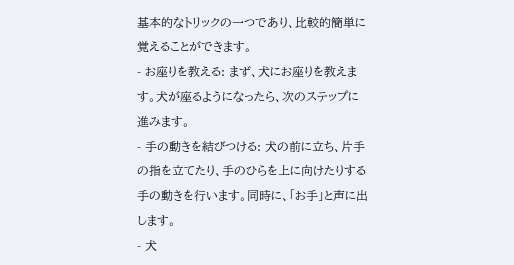基本的なトリックの一つであり、比較的簡単に覚えることができます。
- お座りを教える: まず、犬にお座りを教えます。犬が座るようになったら、次のステップに進みます。
- 手の動きを結びつける: 犬の前に立ち、片手の指を立てたり、手のひらを上に向けたりする手の動きを行います。同時に、「お手」と声に出します。
- 犬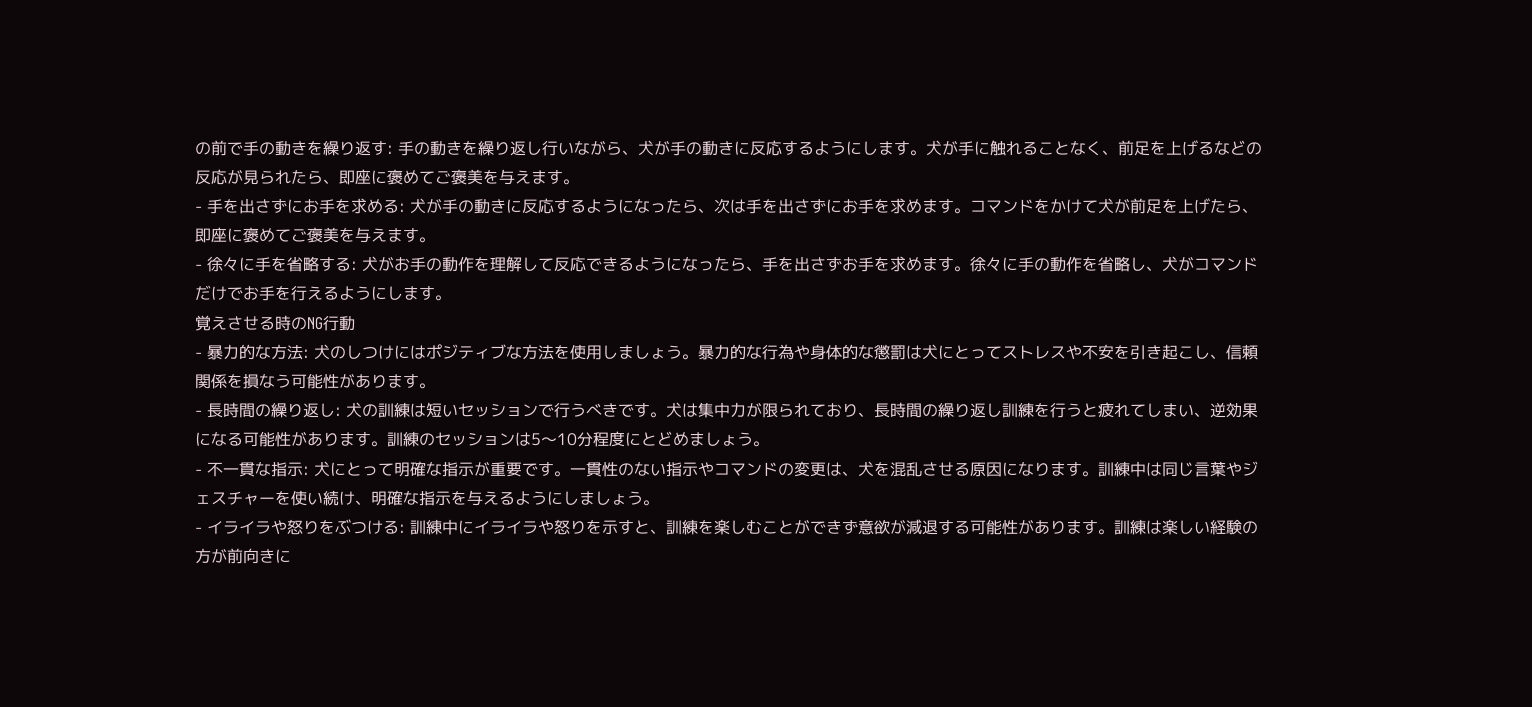の前で手の動きを繰り返す: 手の動きを繰り返し行いながら、犬が手の動きに反応するようにします。犬が手に触れることなく、前足を上げるなどの反応が見られたら、即座に褒めてご褒美を与えます。
- 手を出さずにお手を求める: 犬が手の動きに反応するようになったら、次は手を出さずにお手を求めます。コマンドをかけて犬が前足を上げたら、即座に褒めてご褒美を与えます。
- 徐々に手を省略する: 犬がお手の動作を理解して反応できるようになったら、手を出さずお手を求めます。徐々に手の動作を省略し、犬がコマンドだけでお手を行えるようにします。
覚えさせる時のNG行動
- 暴力的な方法: 犬のしつけにはポジティブな方法を使用しましょう。暴力的な行為や身体的な懲罰は犬にとってストレスや不安を引き起こし、信頼関係を損なう可能性があります。
- 長時間の繰り返し: 犬の訓練は短いセッションで行うべきです。犬は集中力が限られており、長時間の繰り返し訓練を行うと疲れてしまい、逆効果になる可能性があります。訓練のセッションは5〜10分程度にとどめましょう。
- 不一貫な指示: 犬にとって明確な指示が重要です。一貫性のない指示やコマンドの変更は、犬を混乱させる原因になります。訓練中は同じ言葉やジェスチャーを使い続け、明確な指示を与えるようにしましょう。
- イライラや怒りをぶつける: 訓練中にイライラや怒りを示すと、訓練を楽しむことができず意欲が減退する可能性があります。訓練は楽しい経験の方が前向きに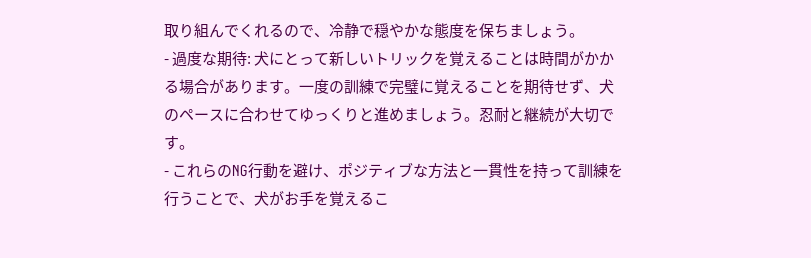取り組んでくれるので、冷静で穏やかな態度を保ちましょう。
- 過度な期待: 犬にとって新しいトリックを覚えることは時間がかかる場合があります。一度の訓練で完璧に覚えることを期待せず、犬のペースに合わせてゆっくりと進めましょう。忍耐と継続が大切です。
- これらのNG行動を避け、ポジティブな方法と一貫性を持って訓練を行うことで、犬がお手を覚えるこ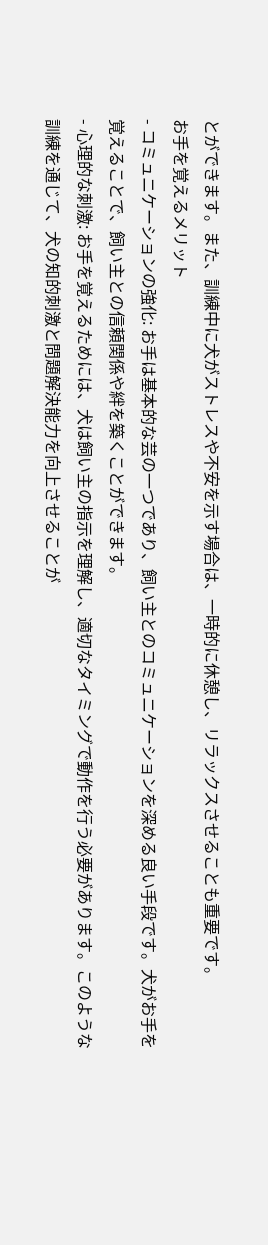とができます。また、訓練中に犬がストレスや不安を示す場合は、一時的に休憩し、リラックスさせることも重要です。
お手を覚えるメリット
- コミュニケーションの強化: お手は基本的な芸の一つであり、飼い主とのコミュニケーションを深める良い手段です。犬がお手を覚えることで、飼い主との信頼関係や絆を築くことができます。
- 心理的な刺激: お手を覚えるためには、犬は飼い主の指示を理解し、適切なタイミングで動作を行う必要があります。このような訓練を通じて、犬の知的刺激と問題解決能力を向上させることが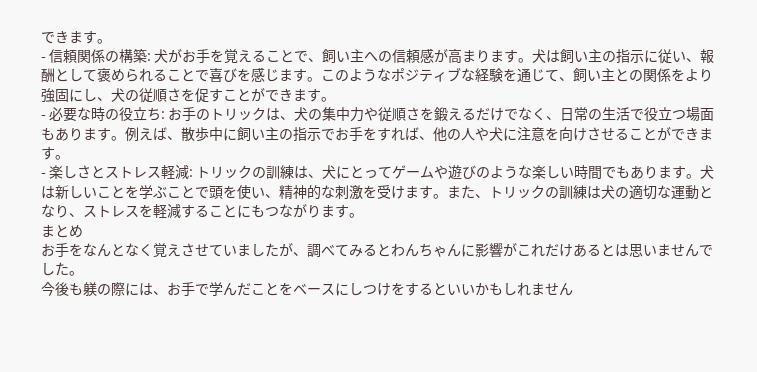できます。
- 信頼関係の構築: 犬がお手を覚えることで、飼い主への信頼感が高まります。犬は飼い主の指示に従い、報酬として褒められることで喜びを感じます。このようなポジティブな経験を通じて、飼い主との関係をより強固にし、犬の従順さを促すことができます。
- 必要な時の役立ち: お手のトリックは、犬の集中力や従順さを鍛えるだけでなく、日常の生活で役立つ場面もあります。例えば、散歩中に飼い主の指示でお手をすれば、他の人や犬に注意を向けさせることができます。
- 楽しさとストレス軽減: トリックの訓練は、犬にとってゲームや遊びのような楽しい時間でもあります。犬は新しいことを学ぶことで頭を使い、精神的な刺激を受けます。また、トリックの訓練は犬の適切な運動となり、ストレスを軽減することにもつながります。
まとめ
お手をなんとなく覚えさせていましたが、調べてみるとわんちゃんに影響がこれだけあるとは思いませんでした。
今後も躾の際には、お手で学んだことをベースにしつけをするといいかもしれません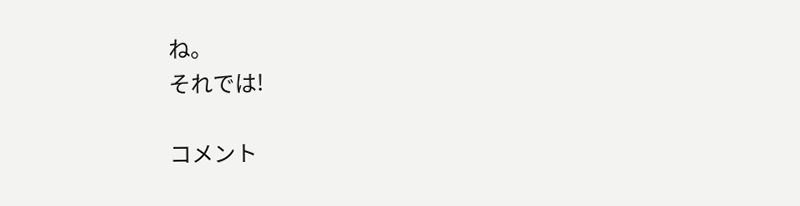ね。
それでは!

コメント